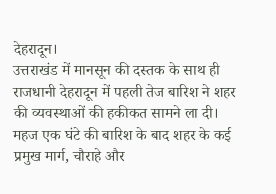देहरादून।
उत्तराखंड में मानसून की दस्तक के साथ ही राजधानी देहरादून में पहली तेज बारिश ने शहर की व्यवस्थाओं की हकीकत सामने ला दी। महज एक घंटे की बारिश के बाद शहर के कई प्रमुख मार्ग, चौराहे और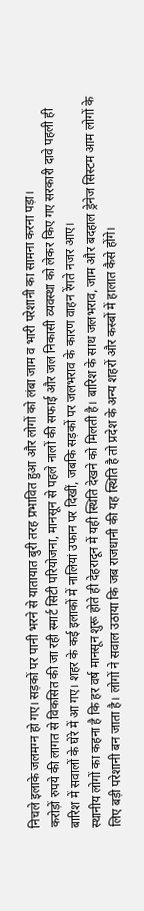निचले इलाके जलमग्न हो गए। सड़कों पर पानी भरने से यातायात बुरी तरह प्रभावित हुआ और लोगों को लंबा जाम व भारी परेशानी का सामना करना पड़ा।
करोड़ों रुपये की लागत से विकसित की जा रही स्मार्ट सिटी परियोजना, मानसून से पहले नालों की सफाई और जल निकासी व्यवस्था को लेकर किए गए सरकारी दावे पहली ही बारिश में सवालों के घेरे में आ गए। शहर के कई इलाकों में नालियां उफान पर दिखीं, जबकि सड़कों पर जलभराव के कारण वाहन रेंगते नजर आए।
स्थानीय लोगों का कहना है कि हर वर्ष मानसून शुरू होते ही देहरादून में यही स्थिति देखने को मिलती है। बारिश के साथ जलभराव, जाम और बदहाल ड्रेनेज सिस्टम आम लोगों के लिए बड़ी परेशानी बन जाता है। लोगों ने सवाल उठाया कि जब राजधानी की यह स्थिति है तो प्रदेश के अन्य शहरों और कस्बों में हालात कैसे होंगे।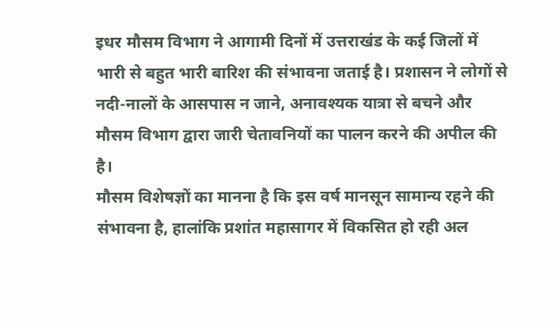इधर मौसम विभाग ने आगामी दिनों में उत्तराखंड के कई जिलों में भारी से बहुत भारी बारिश की संभावना जताई है। प्रशासन ने लोगों से नदी-नालों के आसपास न जाने, अनावश्यक यात्रा से बचने और मौसम विभाग द्वारा जारी चेतावनियों का पालन करने की अपील की है।
मौसम विशेषज्ञों का मानना है कि इस वर्ष मानसून सामान्य रहने की संभावना है, हालांकि प्रशांत महासागर में विकसित हो रही अल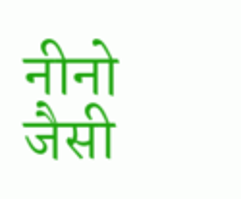नीनो जैसी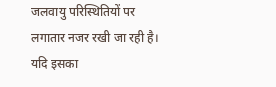जलवायु परिस्थितियों पर लगातार नजर रखी जा रही है। यदि इसका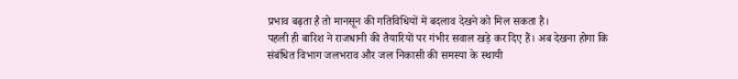प्रभाव बढ़ता है तो मानसून की गतिविधियों में बदलाव देखने को मिल सकता है।
पहली ही बारिश ने राजधानी की तैयारियों पर गंभीर सवाल खड़े कर दिए हैं। अब देखना होगा कि संबंधित विभाग जलभराव और जल निकासी की समस्या के स्थायी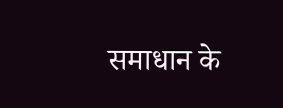समाधान के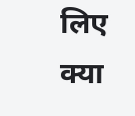लिए क्या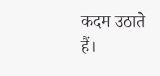कदम उठाते हैं।